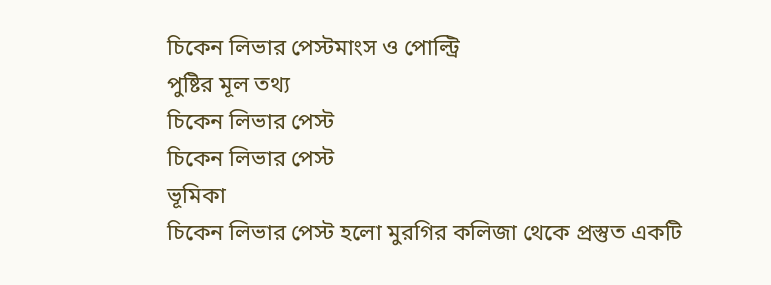চিকেন লিভার পেস্টমাংস ও পোল্ট্রি
পুষ্টির মূল তথ্য
চিকেন লিভার পেস্ট
চিকেন লিভার পেস্ট
ভূমিকা
চিকেন লিভার পেস্ট হলো মুরগির কলিজা থেকে প্রস্তুত একটি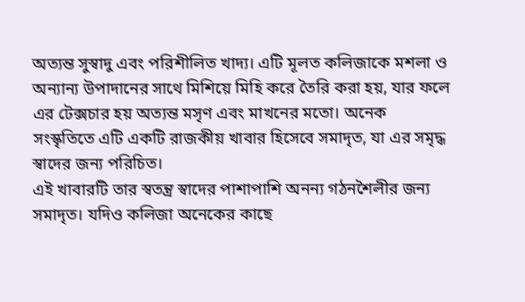অত্যন্ত সুস্বাদু এবং পরিশীলিত খাদ্য। এটি মূলত কলিজাকে মশলা ও অন্যান্য উপাদানের সাথে মিশিয়ে মিহি করে তৈরি করা হয়, যার ফলে এর টেক্সচার হয় অত্যন্ত মসৃণ এবং মাখনের মতো। অনেক সংস্কৃতিতে এটি একটি রাজকীয় খাবার হিসেবে সমাদৃত, যা এর সমৃদ্ধ স্বাদের জন্য পরিচিত।
এই খাবারটি তার স্বতন্ত্র স্বাদের পাশাপাশি অনন্য গঠনশৈলীর জন্য সমাদৃত। যদিও কলিজা অনেকের কাছে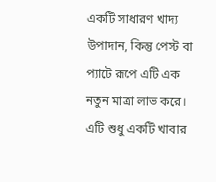একটি সাধারণ খাদ্য উপাদান, কিন্তু পেস্ট বা প্যাটে রূপে এটি এক নতুন মাত্রা লাভ করে। এটি শুধু একটি খাবার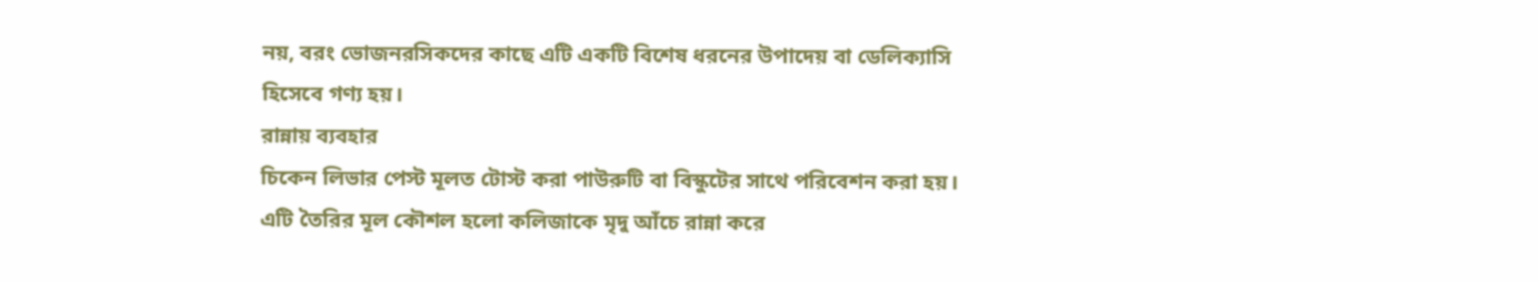নয়, বরং ভোজনরসিকদের কাছে এটি একটি বিশেষ ধরনের উপাদেয় বা ডেলিক্যাসি হিসেবে গণ্য হয়।
রান্নায় ব্যবহার
চিকেন লিভার পেস্ট মূলত টোস্ট করা পাউরুটি বা বিস্কুটের সাথে পরিবেশন করা হয়। এটি তৈরির মূল কৌশল হলো কলিজাকে মৃদু আঁচে রান্না করে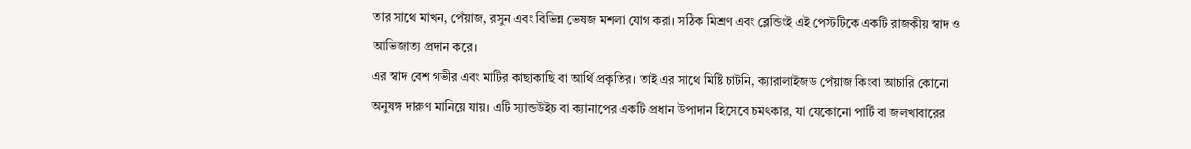তার সাথে মাখন, পেঁয়াজ, রসুন এবং বিভিন্ন ভেষজ মশলা যোগ করা। সঠিক মিশ্রণ এবং ব্লেন্ডিংই এই পেস্টটিকে একটি রাজকীয় স্বাদ ও আভিজাত্য প্রদান করে।
এর স্বাদ বেশ গভীর এবং মাটির কাছাকাছি বা আর্থি প্রকৃতির। তাই এর সাথে মিষ্টি চাটনি, ক্যারালাইজড পেঁয়াজ কিংবা আচারি কোনো অনুষঙ্গ দারুণ মানিয়ে যায়। এটি স্যান্ডউইচ বা ক্যানাপের একটি প্রধান উপাদান হিসেবে চমৎকার, যা যেকোনো পার্টি বা জলখাবারের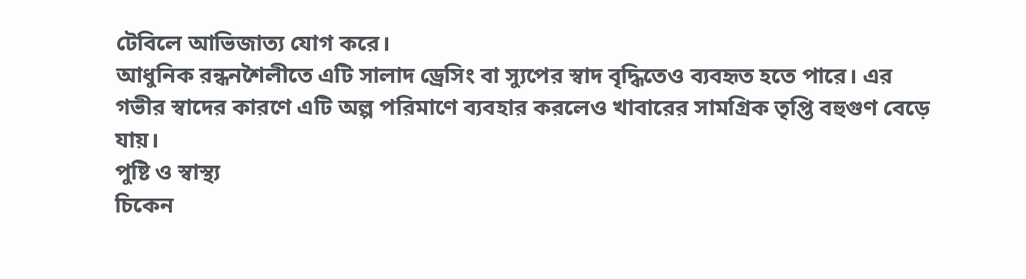টেবিলে আভিজাত্য যোগ করে।
আধুনিক রন্ধনশৈলীতে এটি সালাদ ড্রেসিং বা স্যুপের স্বাদ বৃদ্ধিতেও ব্যবহৃত হতে পারে। এর গভীর স্বাদের কারণে এটি অল্প পরিমাণে ব্যবহার করলেও খাবারের সামগ্রিক তৃপ্তি বহুগুণ বেড়ে যায়।
পুষ্টি ও স্বাস্থ্য
চিকেন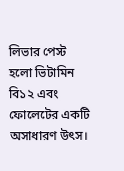লিভার পেস্ট হলো ভিটামিন বি১২ এবং ফোলেটের একটি অসাধারণ উৎস।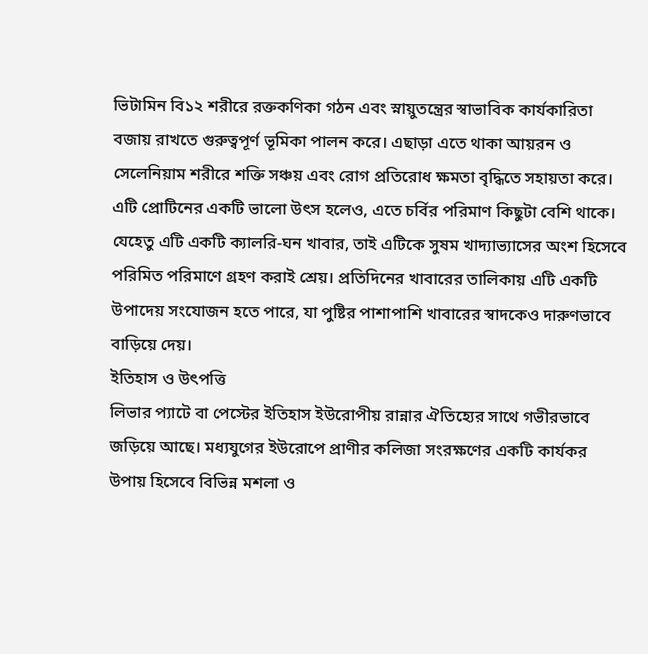ভিটামিন বি১২ শরীরে রক্তকণিকা গঠন এবং স্নায়ুতন্ত্রের স্বাভাবিক কার্যকারিতা বজায় রাখতে গুরুত্বপূর্ণ ভূমিকা পালন করে। এছাড়া এতে থাকা আয়রন ও সেলেনিয়াম শরীরে শক্তি সঞ্চয় এবং রোগ প্রতিরোধ ক্ষমতা বৃদ্ধিতে সহায়তা করে।
এটি প্রোটিনের একটি ভালো উৎস হলেও, এতে চর্বির পরিমাণ কিছুটা বেশি থাকে। যেহেতু এটি একটি ক্যালরি-ঘন খাবার, তাই এটিকে সুষম খাদ্যাভ্যাসের অংশ হিসেবে পরিমিত পরিমাণে গ্রহণ করাই শ্রেয়। প্রতিদিনের খাবারের তালিকায় এটি একটি উপাদেয় সংযোজন হতে পারে, যা পুষ্টির পাশাপাশি খাবারের স্বাদকেও দারুণভাবে বাড়িয়ে দেয়।
ইতিহাস ও উৎপত্তি
লিভার প্যাটে বা পেস্টের ইতিহাস ইউরোপীয় রান্নার ঐতিহ্যের সাথে গভীরভাবে জড়িয়ে আছে। মধ্যযুগের ইউরোপে প্রাণীর কলিজা সংরক্ষণের একটি কার্যকর উপায় হিসেবে বিভিন্ন মশলা ও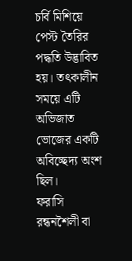চর্বি মিশিয়ে পেস্ট তৈরির পদ্ধতি উদ্ভাবিত হয়। তৎকালীন সময়ে এটি অভিজাত ভোজের একটি অবিচ্ছেদ্য অংশ ছিল।
ফরাসি রন্ধনশৈলী বা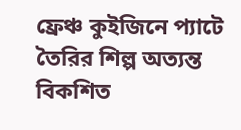ফ্রেঞ্চ কুইজিনে প্যাটে তৈরির শিল্প অত্যন্ত বিকশিত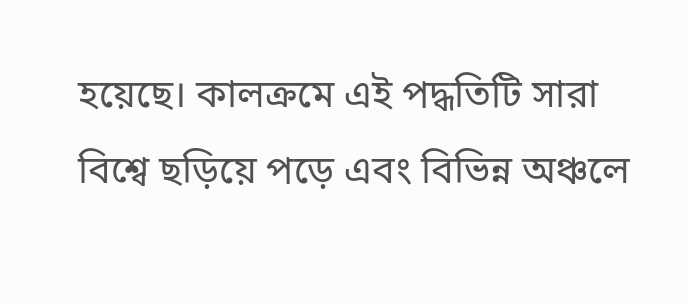হয়েছে। কালক্রমে এই পদ্ধতিটি সারা বিশ্বে ছড়িয়ে পড়ে এবং বিভিন্ন অঞ্চলে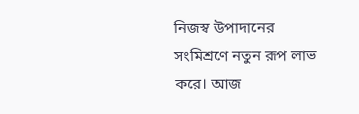নিজস্ব উপাদানের সংমিশ্রণে নতুন রূপ লাভ করে। আজ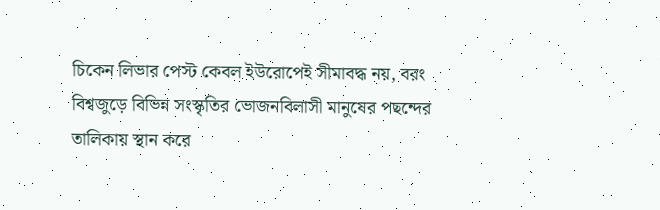চিকেন লিভার পেস্ট কেবল ইউরোপেই সীমাবদ্ধ নয়, বরং বিশ্বজুড়ে বিভিন্ন সংস্কৃতির ভোজনবিলাসী মানুষের পছন্দের তালিকায় স্থান করে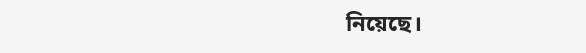নিয়েছে।